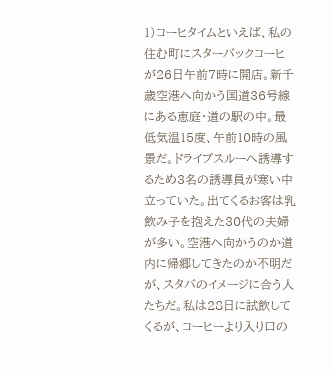1)コーヒタイムといえば、私の住む町にスターバックコーヒが26日午前7時に開店。新千歳空港へ向かう国道36号線にある恵庭・道の駅の中。最低気温15度、午前10時の風景だ。ドライブスルーへ誘導するため3名の誘導員が寒い中立っていた。出てくるお客は乳飲み子を抱えた30代の夫婦が多い。空港へ向かうのか道内に帰郷してきたのか不明だが、スタバのイメージに合う人たちだ。私は28日に試飲してくるが、コーヒーより入り口の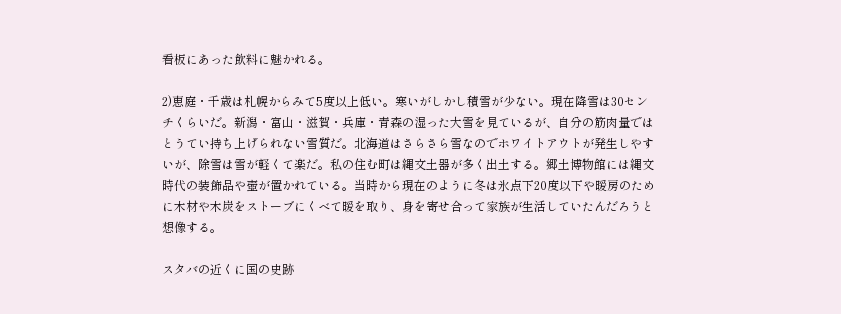看板にあった飲料に魅かれる。

2)恵庭・千歳は札幌からみて5度以上低い。寒いがしかし積雪が少ない。現在降雪は30センチくらいだ。新潟・富山・滋賀・兵庫・青森の湿った大雪を見ているが、自分の筋肉量ではとうてい持ち上げられない雪質だ。北海道はさらさら雪なのでホワイトアウトが発生しやすいが、除雪は雪が軽くて楽だ。私の住む町は縄文土器が多く出土する。郷土博物館には縄文時代の装飾品や壺が置かれている。当時から現在のように冬は氷点下20度以下や暖房のために木材や木炭をストーブにくべて暖を取り、身を寄せ合って家族が生活していたんだろうと想像する。

スタバの近くに国の史跡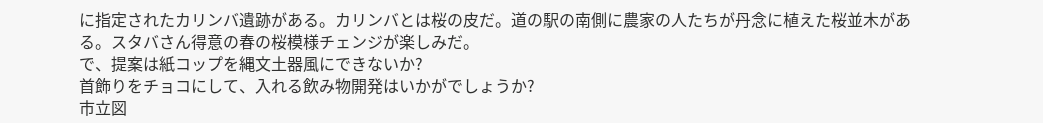に指定されたカリンバ遺跡がある。カリンバとは桜の皮だ。道の駅の南側に農家の人たちが丹念に植えた桜並木がある。スタバさん得意の春の桜模様チェンジが楽しみだ。
で、提案は紙コップを縄文土器風にできないか?
首飾りをチョコにして、入れる飲み物開発はいかがでしょうか?
市立図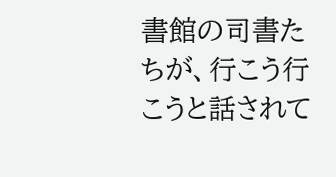書館の司書たちが、行こう行こうと話されて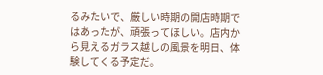るみたいで、厳しい時期の開店時期ではあったが、頑張ってほしい。店内から見えるガラス越しの風景を明日、体験してくる予定だ。